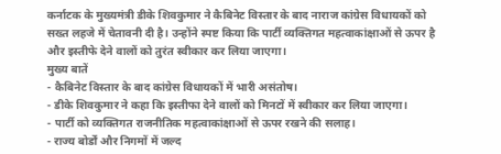कर्नाटक के मुख्यमंत्री डीके शिवकुमार ने कैबिनेट विस्तार के बाद नाराज कांग्रेस विधायकों को सख्त लहजे में चेतावनी दी है। उन्होंने स्पष्ट किया कि पार्टी व्यक्तिगत महत्वाकांक्षाओं से ऊपर है और इस्तीफे देने वालों को तुरंत स्वीकार कर लिया जाएगा।
मुख्य बातें
- कैबिनेट विस्तार के बाद कांग्रेस विधायकों में भारी असंतोष।
- डीके शिवकुमार ने कहा कि इस्तीफा देने वालों को मिनटों में स्वीकार कर लिया जाएगा।
- पार्टी को व्यक्तिगत राजनीतिक महत्वाकांक्षाओं से ऊपर रखने की सलाह।
- राज्य बोर्डों और निगमों में जल्द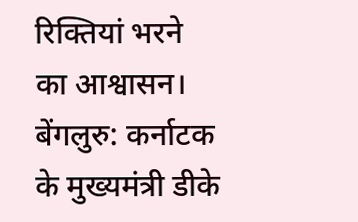रिक्तियां भरने का आश्वासन।
बेंगलुरु: कर्नाटक के मुख्यमंत्री डीके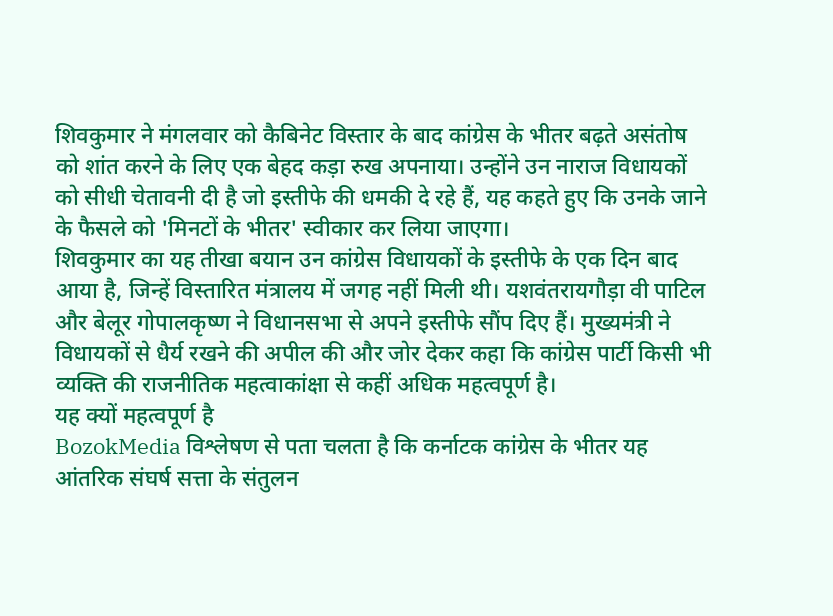शिवकुमार ने मंगलवार को कैबिनेट विस्तार के बाद कांग्रेस के भीतर बढ़ते असंतोष को शांत करने के लिए एक बेहद कड़ा रुख अपनाया। उन्होंने उन नाराज विधायकों को सीधी चेतावनी दी है जो इस्तीफे की धमकी दे रहे हैं, यह कहते हुए कि उनके जाने के फैसले को 'मिनटों के भीतर' स्वीकार कर लिया जाएगा।
शिवकुमार का यह तीखा बयान उन कांग्रेस विधायकों के इस्तीफे के एक दिन बाद आया है, जिन्हें विस्तारित मंत्रालय में जगह नहीं मिली थी। यशवंतरायगौड़ा वी पाटिल और बेलूर गोपालकृष्ण ने विधानसभा से अपने इस्तीफे सौंप दिए हैं। मुख्यमंत्री ने विधायकों से धैर्य रखने की अपील की और जोर देकर कहा कि कांग्रेस पार्टी किसी भी व्यक्ति की राजनीतिक महत्वाकांक्षा से कहीं अधिक महत्वपूर्ण है।
यह क्यों महत्वपूर्ण है
BozokMedia विश्लेषण से पता चलता है कि कर्नाटक कांग्रेस के भीतर यह आंतरिक संघर्ष सत्ता के संतुलन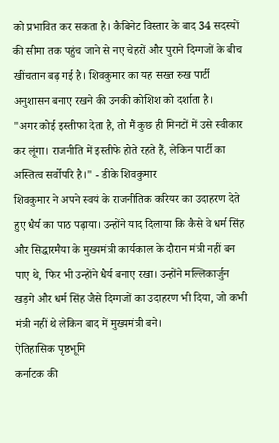को प्रभावित कर सकता है। कैबिनेट विस्तार के बाद 34 सदस्यों की सीमा तक पहुंच जाने से नए चेहरों और पुराने दिग्गजों के बीच खींचतान बढ़ गई है। शिवकुमार का यह सख्त रुख पार्टी अनुशासन बनाए रखने की उनकी कोशिश को दर्शाता है।
"अगर कोई इस्तीफा देता है, तो मैं कुछ ही मिनटों में उसे स्वीकार कर लूंगा। राजनीति में इस्तीफे होते रहते हैं, लेकिन पार्टी का अस्तित्व सर्वोपरि है।" - डीके शिवकुमार
शिवकुमार ने अपने स्वयं के राजनीतिक करियर का उदाहरण देते हुए धैर्य का पाठ पढ़ाया। उन्होंने याद दिलाया कि कैसे वे धर्म सिंह और सिद्धारमैया के मुख्यमंत्री कार्यकाल के दौरान मंत्री नहीं बन पाए थे, फिर भी उन्होंने धैर्य बनाए रखा। उन्होंने मल्लिकार्जुन खड़गे और धर्म सिंह जैसे दिग्गजों का उदाहरण भी दिया, जो कभी मंत्री नहीं थे लेकिन बाद में मुख्यमंत्री बने।
ऐतिहासिक पृष्ठभूमि
कर्नाटक की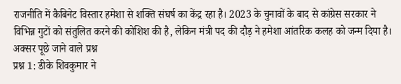राजनीति में कैबिनेट विस्तार हमेशा से शक्ति संघर्ष का केंद्र रहा है। 2023 के चुनावों के बाद से कांग्रेस सरकार ने विभिन्न गुटों को संतुलित करने की कोशिश की है, लेकिन मंत्री पद की दौड़ ने हमेशा आंतरिक कलह को जन्म दिया है।
अक्सर पूछे जाने वाले प्रश्न
प्रश्न 1: डीके शिवकुमार ने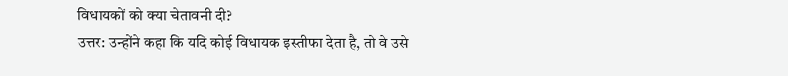विधायकों को क्या चेतावनी दी?
उत्तर: उन्होंने कहा कि यदि कोई विधायक इस्तीफा देता है, तो वे उसे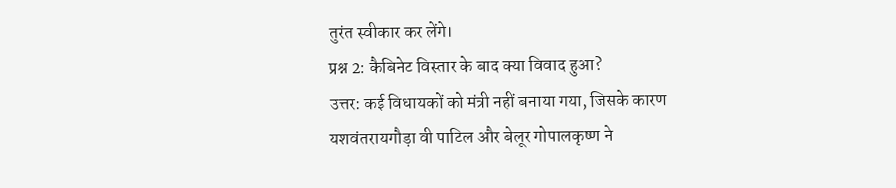तुरंत स्वीकार कर लेंगे।
प्रश्न 2: कैबिनेट विस्तार के बाद क्या विवाद हुआ?
उत्तर: कई विधायकों को मंत्री नहीं बनाया गया, जिसके कारण यशवंतरायगौड़ा वी पाटिल और बेलूर गोपालकृष्ण ने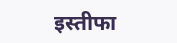इस्तीफा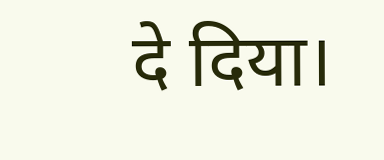दे दिया।